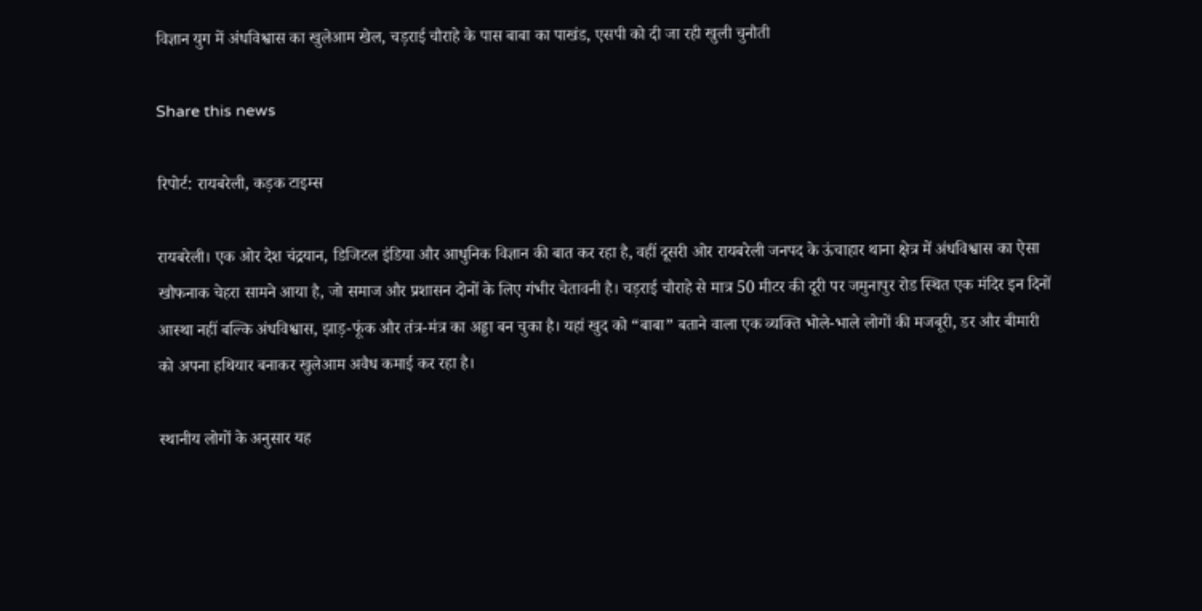विज्ञान युग में अंधविश्वास का खुलेआम खेल, चड़राई चौराहे के पास बाबा का पाखंड, एसपी को दी जा रही खुली चुनौती

Share this news

रिपोर्ट: रायबरेली, कड़क टाइम्स

रायबरेली। एक ओर देश चंद्रयान, डिजिटल इंडिया और आधुनिक विज्ञान की बात कर रहा है, वहीं दूसरी ओर रायबरेली जनपद के ऊंचाहार थाना क्षेत्र में अंधविश्वास का ऐसा खौफनाक चेहरा सामने आया है, जो समाज और प्रशासन दोनों के लिए गंभीर चेतावनी है। चड़राई चौराहे से मात्र 50 मीटर की दूरी पर जमुनापुर रोड स्थित एक मंदिर इन दिनों आस्था नहीं बल्कि अंधविश्वास, झाड़-फूंक और तंत्र-मंत्र का अड्डा बन चुका है। यहां खुद को “बाबा” बताने वाला एक व्यक्ति भोले-भाले लोगों की मजबूरी, डर और बीमारी को अपना हथियार बनाकर खुलेआम अवैध कमाई कर रहा है।

स्थानीय लोगों के अनुसार यह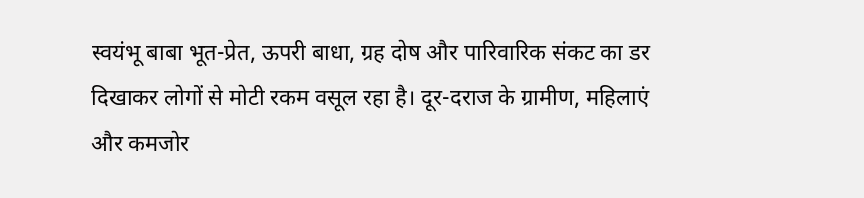स्वयंभू बाबा भूत-प्रेत, ऊपरी बाधा, ग्रह दोष और पारिवारिक संकट का डर दिखाकर लोगों से मोटी रकम वसूल रहा है। दूर-दराज के ग्रामीण, महिलाएं और कमजोर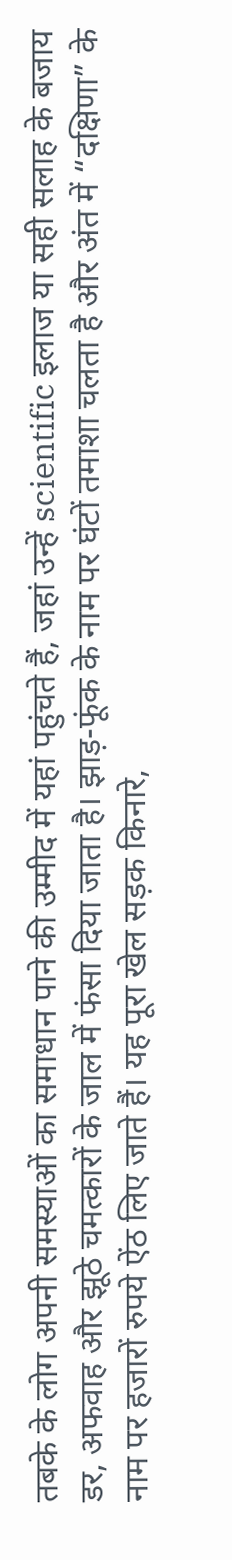तबके के लोग अपनी समस्याओं का समाधान पाने की उम्मीद में यहां पहुंचते हैं, जहां उन्हें scientific इलाज या सही सलाह के बजाय डर, अफवाह और झूठे चमत्कारों के जाल में फंसा दिया जाता है। झाड़-फूंक के नाम पर घंटों तमाशा चलता है और अंत में “दक्षिणा” के नाम पर हजारों रुपये ऐंठ लिए जाते हैं। यह पूरा खेल सड़क किनारे,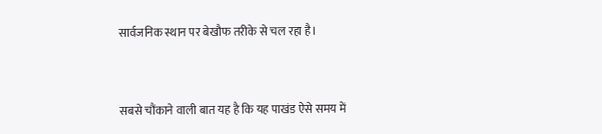सार्वजनिक स्थान पर बेखौफ तरीके से चल रहा है।



सबसे चौंकाने वाली बात यह है कि यह पाखंड ऐसे समय में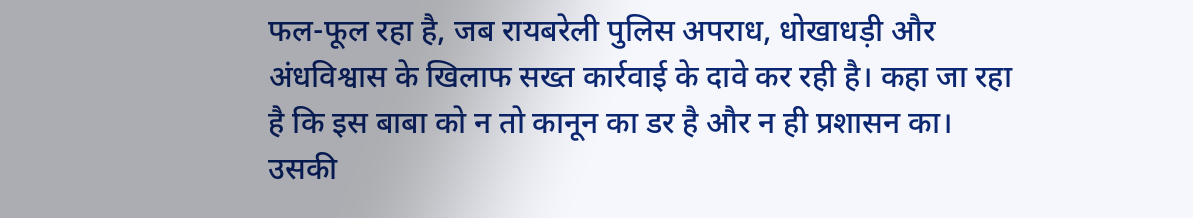फल-फूल रहा है, जब रायबरेली पुलिस अपराध, धोखाधड़ी और अंधविश्वास के खिलाफ सख्त कार्रवाई के दावे कर रही है। कहा जा रहा है कि इस बाबा को न तो कानून का डर है और न ही प्रशासन का। उसकी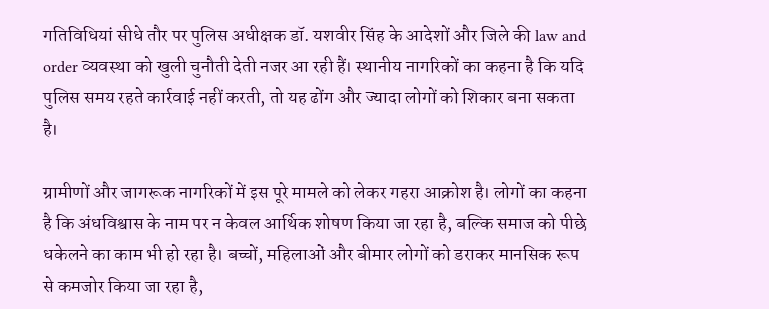गतिविधियां सीधे तौर पर पुलिस अधीक्षक डॉ. यशवीर सिंह के आदेशों और जिले की law and order व्यवस्था को खुली चुनौती देती नजर आ रही हैं। स्थानीय नागरिकों का कहना है कि यदि पुलिस समय रहते कार्रवाई नहीं करती, तो यह ढोंग और ज्यादा लोगों को शिकार बना सकता है।

ग्रामीणों और जागरूक नागरिकों में इस पूरे मामले को लेकर गहरा आक्रोश है। लोगों का कहना है कि अंधविश्वास के नाम पर न केवल आर्थिक शोषण किया जा रहा है, बल्कि समाज को पीछे धकेलने का काम भी हो रहा है। बच्चों, महिलाओं और बीमार लोगों को डराकर मानसिक रूप से कमजोर किया जा रहा है,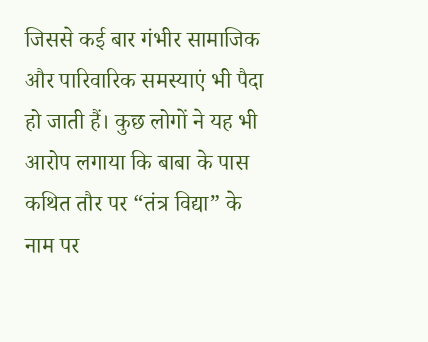जिससे कई बार गंभीर सामाजिक और पारिवारिक समस्याएं भी पैदा हो जाती हैं। कुछ लोगों ने यह भी आरोप लगाया कि बाबा के पास कथित तौर पर “तंत्र विद्या” के नाम पर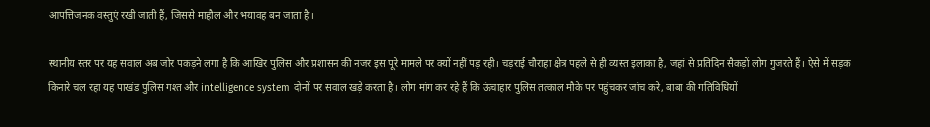आपत्तिजनक वस्तुएं रखी जाती हैं, जिससे माहौल और भयावह बन जाता है।

स्थानीय स्तर पर यह सवाल अब जोर पकड़ने लगा है कि आखिर पुलिस और प्रशासन की नजर इस पूरे मामले पर क्यों नहीं पड़ रही। चड़राई चौराहा क्षेत्र पहले से ही व्यस्त इलाका है, जहां से प्रतिदिन सैकड़ों लोग गुजरते हैं। ऐसे में सड़क किनारे चल रहा यह पाखंड पुलिस गश्त और intelligence system दोनों पर सवाल खड़े करता है। लोग मांग कर रहे हैं कि ऊंचाहार पुलिस तत्काल मौके पर पहुंचकर जांच करे, बाबा की गतिविधियों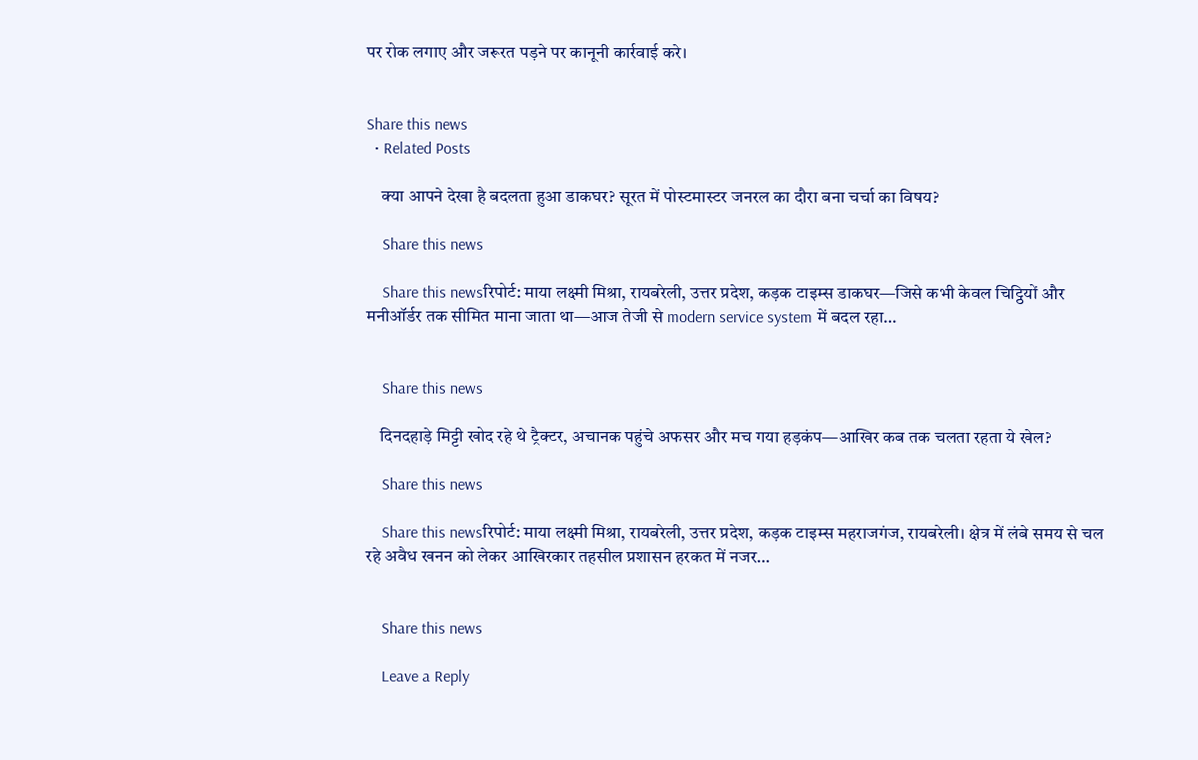पर रोक लगाए और जरूरत पड़ने पर कानूनी कार्रवाई करे।


Share this news
  • Related Posts

    क्या आपने देखा है बदलता हुआ डाकघर? सूरत में पोस्टमास्टर जनरल का दौरा बना चर्चा का विषय?

    Share this news

    Share this newsरिपोर्ट: माया लक्ष्मी मिश्रा, रायबरेली, उत्तर प्रदेश, कड़क टाइम्स डाकघर—जिसे कभी केवल चिट्ठियों और मनीऑर्डर तक सीमित माना जाता था—आज तेजी से modern service system में बदल रहा…


    Share this news

    दिनदहाड़े मिट्टी खोद रहे थे ट्रैक्टर, अचानक पहुंचे अफसर और मच गया हड़कंप—आखिर कब तक चलता रहता ये खेल?

    Share this news

    Share this newsरिपोर्ट: माया लक्ष्मी मिश्रा, रायबरेली, उत्तर प्रदेश, कड़क टाइम्स महराजगंज, रायबरेली। क्षेत्र में लंबे समय से चल रहे अवैध खनन को लेकर आखिरकार तहसील प्रशासन हरकत में नजर…


    Share this news

    Leave a Reply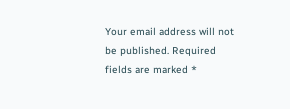Your email address will not be published. Required fields are marked *